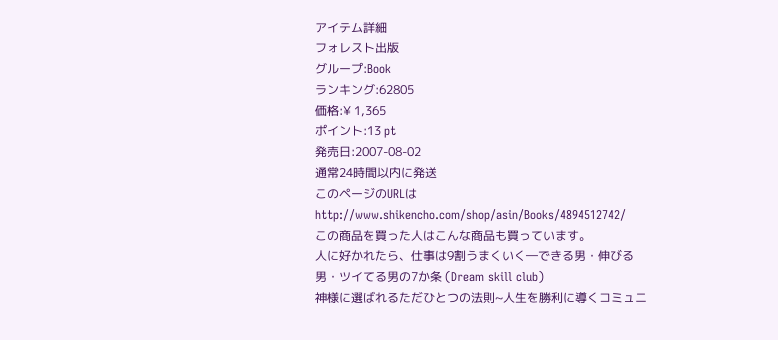アイテム詳細
フォレスト出版
グループ:Book
ランキング:62805
価格:¥ 1,365
ポイント:13 pt
発売日:2007-08-02
通常24時間以内に発送
このページのURLは
http://www.shikencho.com/shop/asin/Books/4894512742/
この商品を買った人はこんな商品も買っています。
人に好かれたら、仕事は9割うまくいく―できる男・伸びる男・ツイてる男の7か条 (Dream skill club)
神様に選ばれるただひとつの法則~人生を勝利に導くコミュニ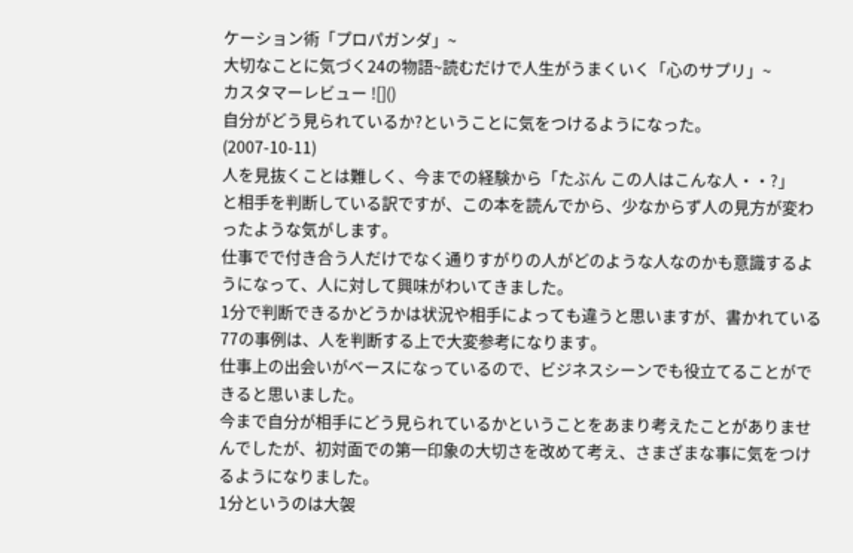ケーション術「プロパガンダ」~
大切なことに気づく24の物語~読むだけで人生がうまくいく「心のサプリ」~
カスタマーレビュー ![]()
自分がどう見られているか?ということに気をつけるようになった。
(2007-10-11)
人を見抜くことは難しく、今までの経験から「たぶん この人はこんな人・・?」
と相手を判断している訳ですが、この本を読んでから、少なからず人の見方が変わったような気がします。
仕事でで付き合う人だけでなく通りすがりの人がどのような人なのかも意識するようになって、人に対して興味がわいてきました。
1分で判断できるかどうかは状況や相手によっても違うと思いますが、書かれている77の事例は、人を判断する上で大変参考になります。
仕事上の出会いがベースになっているので、ビジネスシーンでも役立てることができると思いました。
今まで自分が相手にどう見られているかということをあまり考えたことがありませんでしたが、初対面での第一印象の大切さを改めて考え、さまざまな事に気をつけるようになりました。
1分というのは大袈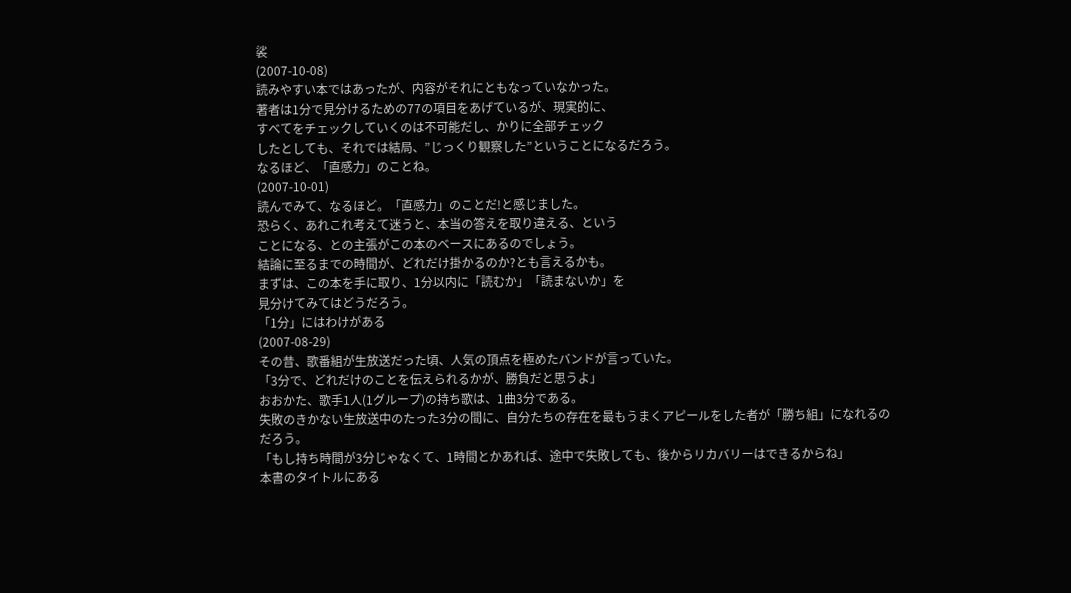裟
(2007-10-08)
読みやすい本ではあったが、内容がそれにともなっていなかった。
著者は1分で見分けるための77の項目をあげているが、現実的に、
すべてをチェックしていくのは不可能だし、かりに全部チェック
したとしても、それでは結局、”じっくり観察した”ということになるだろう。
なるほど、「直感力」のことね。
(2007-10-01)
読んでみて、なるほど。「直感力」のことだ!と感じました。
恐らく、あれこれ考えて迷うと、本当の答えを取り違える、という
ことになる、との主張がこの本のベースにあるのでしょう。
結論に至るまでの時間が、どれだけ掛かるのか?とも言えるかも。
まずは、この本を手に取り、1分以内に「読むか」「読まないか」を
見分けてみてはどうだろう。
「1分」にはわけがある
(2007-08-29)
その昔、歌番組が生放送だった頃、人気の頂点を極めたバンドが言っていた。
「3分で、どれだけのことを伝えられるかが、勝負だと思うよ」
おおかた、歌手1人(1グループ)の持ち歌は、1曲3分である。
失敗のきかない生放送中のたった3分の間に、自分たちの存在を最もうまくアピールをした者が「勝ち組」になれるのだろう。
「もし持ち時間が3分じゃなくて、1時間とかあれば、途中で失敗しても、後からリカバリーはできるからね」
本書のタイトルにある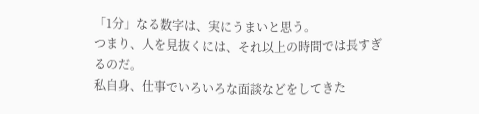「1分」なる数字は、実にうまいと思う。
つまり、人を見抜くには、それ以上の時間では長すぎるのだ。
私自身、仕事でいろいろな面談などをしてきた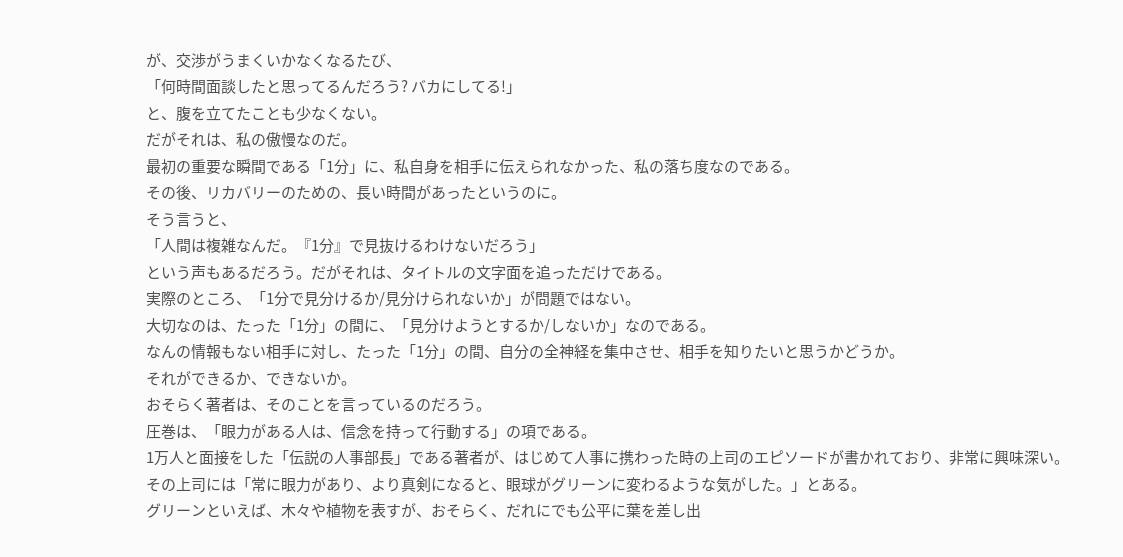が、交渉がうまくいかなくなるたび、
「何時間面談したと思ってるんだろう? バカにしてる!」
と、腹を立てたことも少なくない。
だがそれは、私の傲慢なのだ。
最初の重要な瞬間である「1分」に、私自身を相手に伝えられなかった、私の落ち度なのである。
その後、リカバリーのための、長い時間があったというのに。
そう言うと、
「人間は複雑なんだ。『1分』で見抜けるわけないだろう」
という声もあるだろう。だがそれは、タイトルの文字面を追っただけである。
実際のところ、「1分で見分けるか/見分けられないか」が問題ではない。
大切なのは、たった「1分」の間に、「見分けようとするか/しないか」なのである。
なんの情報もない相手に対し、たった「1分」の間、自分の全神経を集中させ、相手を知りたいと思うかどうか。
それができるか、できないか。
おそらく著者は、そのことを言っているのだろう。
圧巻は、「眼力がある人は、信念を持って行動する」の項である。
1万人と面接をした「伝説の人事部長」である著者が、はじめて人事に携わった時の上司のエピソードが書かれており、非常に興味深い。
その上司には「常に眼力があり、より真剣になると、眼球がグリーンに変わるような気がした。」とある。
グリーンといえば、木々や植物を表すが、おそらく、だれにでも公平に葉を差し出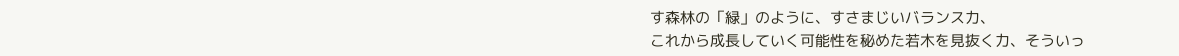す森林の「緑」のように、すさまじいバランス力、
これから成長していく可能性を秘めた若木を見抜く力、そういっ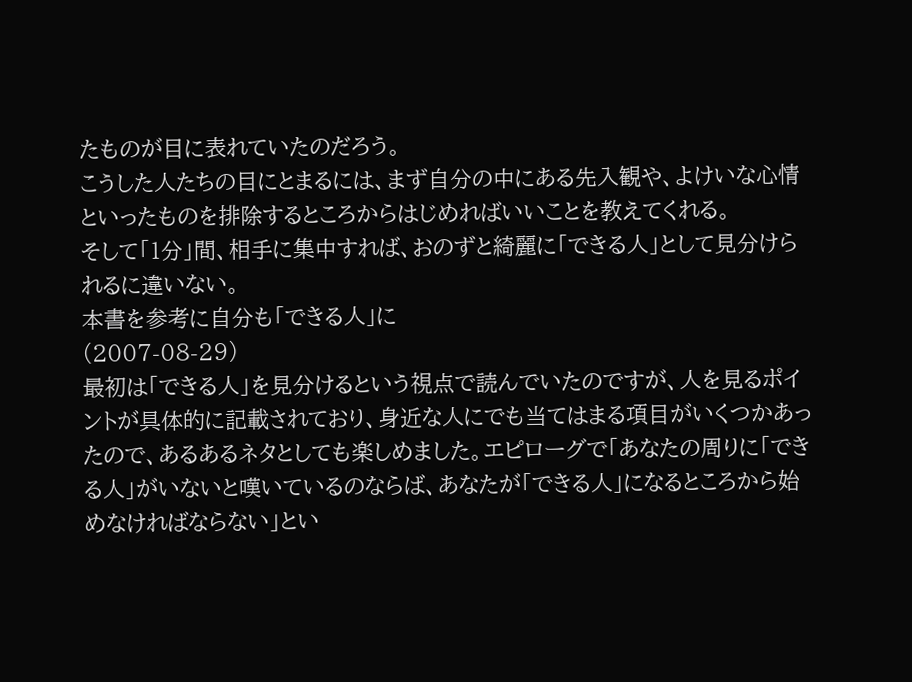たものが目に表れていたのだろう。
こうした人たちの目にとまるには、まず自分の中にある先入観や、よけいな心情といったものを排除するところからはじめればいいことを教えてくれる。
そして「1分」間、相手に集中すれば、おのずと綺麗に「できる人」として見分けられるに違いない。
本書を参考に自分も「できる人」に
(2007-08-29)
最初は「できる人」を見分けるという視点で読んでいたのですが、人を見るポイントが具体的に記載されており、身近な人にでも当てはまる項目がいくつかあったので、あるあるネタとしても楽しめました。エピローグで「あなたの周りに「できる人」がいないと嘆いているのならば、あなたが「できる人」になるところから始めなければならない」とい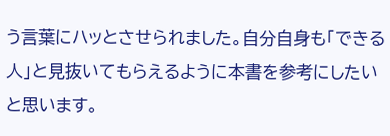う言葉にハッとさせられました。自分自身も「できる人」と見抜いてもらえるように本書を参考にしたいと思います。